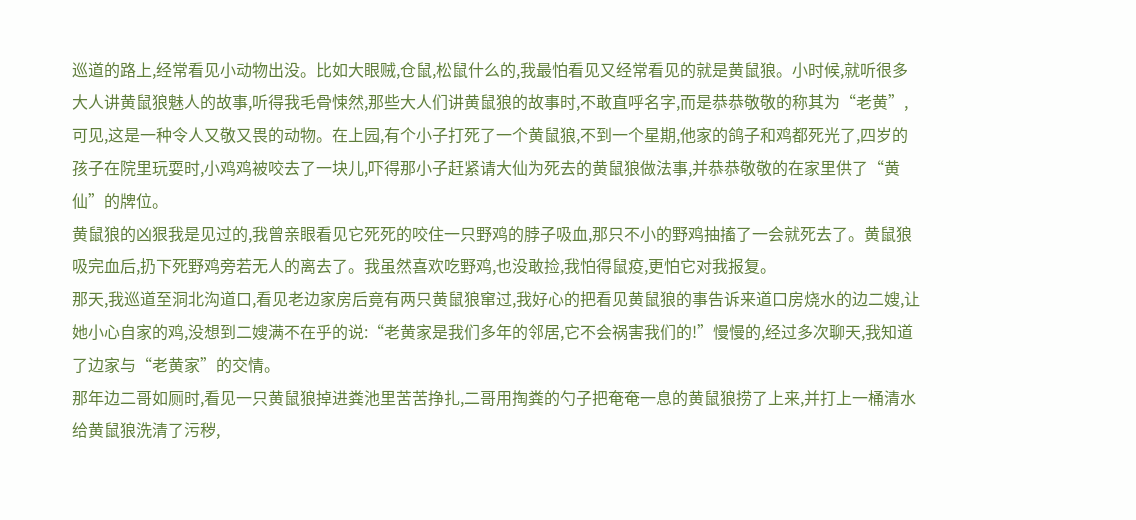巡道的路上,经常看见小动物出没。比如大眼贼,仓鼠,松鼠什么的,我最怕看见又经常看见的就是黄鼠狼。小时候,就听很多大人讲黄鼠狼魅人的故事,听得我毛骨悚然,那些大人们讲黄鼠狼的故事时,不敢直呼名字,而是恭恭敬敬的称其为“老黄”,可见,这是一种令人又敬又畏的动物。在上园,有个小子打死了一个黄鼠狼,不到一个星期,他家的鸽子和鸡都死光了,四岁的孩子在院里玩耍时,小鸡鸡被咬去了一块儿,吓得那小子赶紧请大仙为死去的黄鼠狼做法事,并恭恭敬敬的在家里供了“黄仙”的牌位。
黄鼠狼的凶狠我是见过的,我曾亲眼看见它死死的咬住一只野鸡的脖子吸血,那只不小的野鸡抽搐了一会就死去了。黄鼠狼吸完血后,扔下死野鸡旁若无人的离去了。我虽然喜欢吃野鸡,也没敢捡,我怕得鼠疫,更怕它对我报复。
那天,我巡道至洞北沟道口,看见老边家房后竟有两只黄鼠狼窜过,我好心的把看见黄鼠狼的事告诉来道口房烧水的边二嫂,让她小心自家的鸡,没想到二嫂满不在乎的说:“老黄家是我们多年的邻居,它不会祸害我们的!”慢慢的,经过多次聊天,我知道了边家与“老黄家”的交情。
那年边二哥如厕时,看见一只黄鼠狼掉进粪池里苦苦挣扎,二哥用掏粪的勺子把奄奄一息的黄鼠狼捞了上来,并打上一桶清水给黄鼠狼洗清了污秽,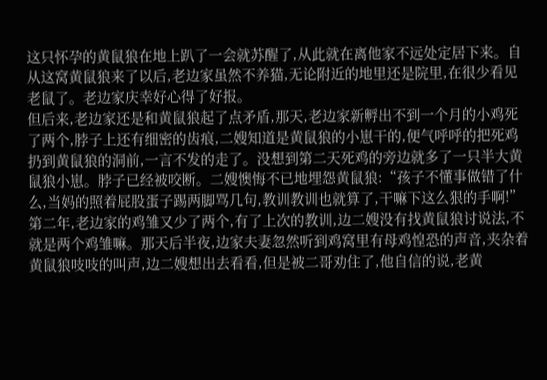这只怀孕的黄鼠狼在地上趴了一会就苏醒了,从此就在离他家不远处定居下来。自从这窝黄鼠狼来了以后,老边家虽然不养猫,无论附近的地里还是院里,在很少看见老鼠了。老边家庆幸好心得了好报。
但后来,老边家还是和黄鼠狼起了点矛盾,那天,老边家新孵出不到一个月的小鸡死了两个,脖子上还有细密的齿痕,二嫂知道是黄鼠狼的小崽干的,便气呼呼的把死鸡扔到黄鼠狼的洞前,一言不发的走了。没想到第二天死鸡的旁边就多了一只半大黄鼠狼小崽。脖子已经被咬断。二嫂懊悔不已地埋怨黄鼠狼:“孩子不懂事做错了什么,当妈的照着屁股蛋子踢两脚骂几句,教训教训也就算了,干嘛下这么狠的手啊!”
第二年,老边家的鸡雏又少了两个,有了上次的教训,边二嫂没有找黄鼠狼讨说法,不就是两个鸡雏嘛。那天后半夜,边家夫妻忽然听到鸡窝里有母鸡惶恐的声音,夹杂着黄鼠狼吱吱的叫声,边二嫂想出去看看,但是被二哥劝住了,他自信的说,老黄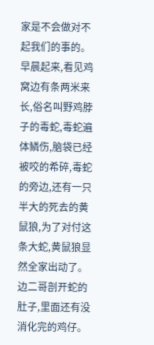家是不会做对不起我们的事的。早晨起来,看见鸡窝边有条两米来长,俗名叫野鸡脖子的毒蛇,毒蛇遍体鳞伤,脑袋已经被咬的希碎,毒蛇的旁边,还有一只半大的死去的黄鼠狼,为了对付这条大蛇,黄鼠狼显然全家出动了。边二哥剖开蛇的肚子,里面还有没消化完的鸡仔。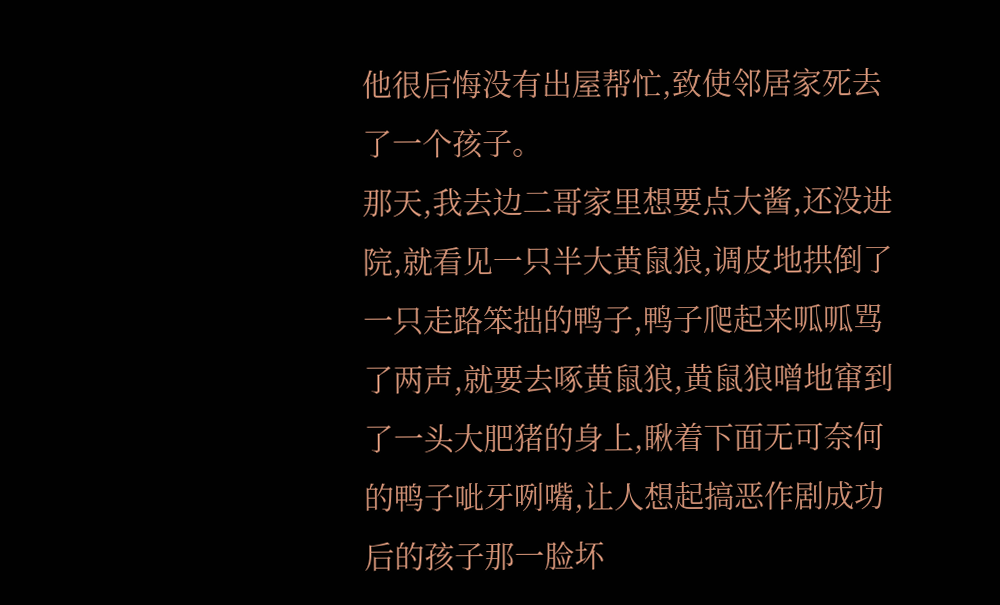他很后悔没有出屋帮忙,致使邻居家死去了一个孩子。
那天,我去边二哥家里想要点大酱,还没进院,就看见一只半大黄鼠狼,调皮地拱倒了一只走路笨拙的鸭子,鸭子爬起来呱呱骂了两声,就要去啄黄鼠狼,黄鼠狼噌地窜到了一头大肥猪的身上,瞅着下面无可奈何的鸭子呲牙咧嘴,让人想起搞恶作剧成功后的孩子那一脸坏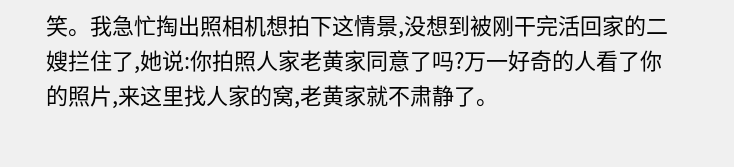笑。我急忙掏出照相机想拍下这情景,没想到被刚干完活回家的二嫂拦住了,她说:你拍照人家老黄家同意了吗?万一好奇的人看了你的照片,来这里找人家的窝,老黄家就不肃静了。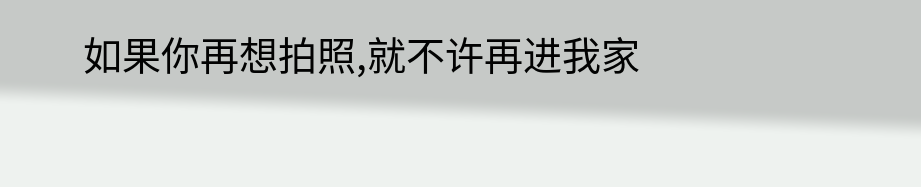如果你再想拍照,就不许再进我家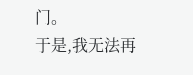门。
于是,我无法再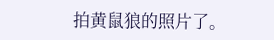拍黄鼠狼的照片了。